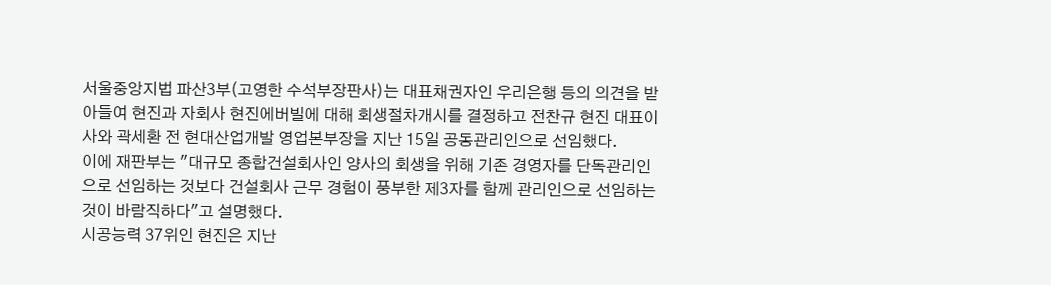서울중앙지법 파산3부(고영한 수석부장판사)는 대표채권자인 우리은행 등의 의견을 받아들여 현진과 자회사 현진에버빌에 대해 회생절차개시를 결정하고 전찬규 현진 대표이사와 곽세환 전 현대산업개발 영업본부장을 지난 15일 공동관리인으로 선임했다.
이에 재판부는 "대규모 종합건설회사인 양사의 회생을 위해 기존 경영자를 단독관리인으로 선임하는 것보다 건설회사 근무 경험이 풍부한 제3자를 함께 관리인으로 선임하는 것이 바람직하다"고 설명했다.
시공능력 37위인 현진은 지난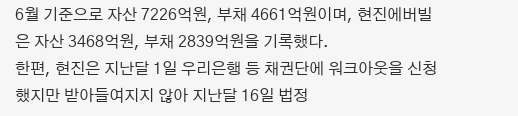6월 기준으로 자산 7226억원, 부채 4661억원이며, 현진에버빌은 자산 3468억원, 부채 2839억원을 기록했다.
한편, 현진은 지난달 1일 우리은행 등 채권단에 워크아웃을 신청했지만 받아들여지지 않아 지난달 16일 법정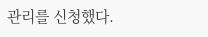관리를 신청했다.